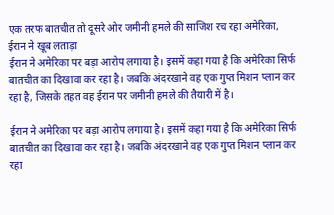एक तरफ बातचीत तो दूसरे ओर जमीनी हमले की साजिश रच रहा अमेरिका, ईरान ने खूब लताड़ा
ईरान ने अमेरिका पर बड़ा आरोप लगाया है। इसमें कहा गया है कि अमेरिका सिर्फ बातचीत का दिखावा कर रहा है। जबकि अंदरखाने वह एक गुप्त मिशन प्लान कर रहा है, जिसके तहत वह ईरान पर जमीनी हमले की तैयारी में है।

ईरान ने अमेरिका पर बड़ा आरोप लगाया है। इसमें कहा गया है कि अमेरिका सिर्फ बातचीत का दिखावा कर रहा है। जबकि अंदरखाने वह एक गुप्त मिशन प्लान कर रहा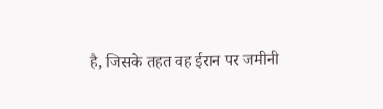है, जिसके तहत वह ईरान पर जमीनी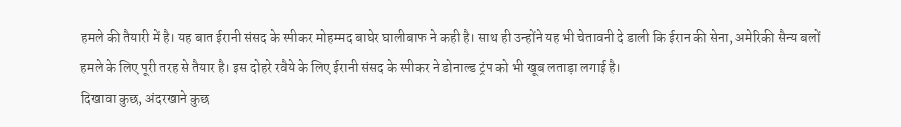हमले की तैयारी में है। यह बात ईरानी संसद के स्पीकर मोहम्मद बाघेर घालीबाफ ने कही है। साथ ही उन्होंने यह भी चेतावनी दे डाली कि ईरान की सेना, अमेरिकी सैन्य बलों हमले के लिए पूरी तरह से तैयार है। इस दोहरे रवैये के लिए ईरानी संसद के स्पीकर ने डोनाल्ड ट्रंप को भी खूब लताड़ा लगाई है।
दिखावा कुछ, अंदरखाने कुछ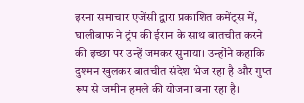इरना समाचार एजेंसी द्वारा प्रकाशित कमेंट्स में, घालीबाफ ने ट्रंप की ईरान के साथ बातचीत करने की इच्छा पर उन्हें जमकर सुनाया। उन्होंने कहाकि दुश्मन खुलकर बातचीत संदेश भेज रहा है और गुप्त रूप से जमीन हमले की योजना बना रहा है।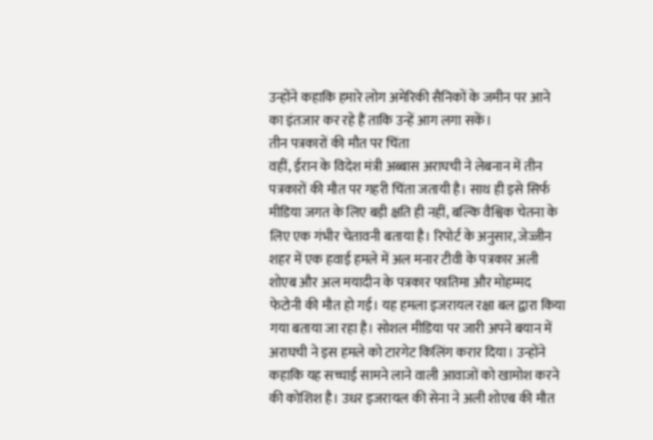उन्होंने कहाकि हमारे लोग अमेरिकी सैनिकों के जमीन पर आने का इंतजार कर रहे हैं ताकि उन्हें आग लगा सकें।
तीन पत्रकारों की मौत पर चिंता
वहीं, ईरान के विदेश मंत्री अब्बास अराघची ने लेबनान में तीन पत्रकारों की मौत पर गहरी चिंता जतायी है। साथ ही इसे सिर्फ मीडिया जगत के लिए बड़ी क्षति ही नहीं, बल्कि वैश्विक चेतना के लिए एक गंभीर चेतावनी बताया है। रिपोर्ट के अनुसार, जेज्जीन शहर में एक हवाई हमले में अल मनार टीवी के पत्रकार अली शोएब और अल मयादीन के पत्रकार फातिमा और मोहम्मद फेटोनी की मौत हो गई। यह हमला इजरायल रक्षा बल द्वारा किया गया बताया जा रहा है। सोशल मीडिया पर जारी अपने बयान में अराघची ने इस हमले को टारगेट किलिंग करार दिया। उन्होंने कहाकि यह सच्चाई सामने लाने वाली आवाजों को खामोश करने की कोशिश है। उधर इजरायल की सेना ने अली शोएब की मौत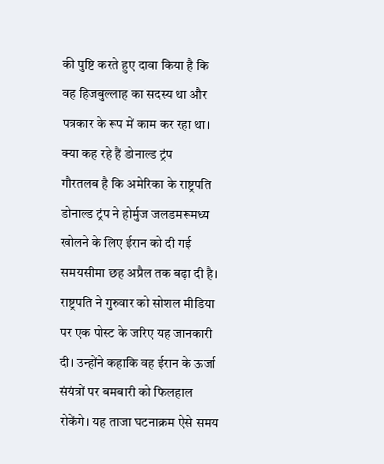की पुष्टि करते हुए दावा किया है कि वह हिजबुल्लाह का सदस्य था और पत्रकार के रूप में काम कर रहा था।
क्या कह रहे हैं डोनाल्ड ट्रंप
गौरतलब है कि अमेरिका के राष्ट्रपति डोनाल्ड ट्रंप ने होर्मुज जलडमरूमध्य खोलने के लिए ईरान को दी गई समयसीमा छह अप्रैल तक बढ़ा दी है। राष्ट्रपति ने गुरुवार को सोशल मीडिया पर एक पोस्ट के जरिए यह जानकारी दी। उन्होंने कहाकि वह ईरान के ऊर्जा संयंत्रों पर बमबारी को फिलहाल रोकेंगे। यह ताजा घटनाक्रम ऐसे समय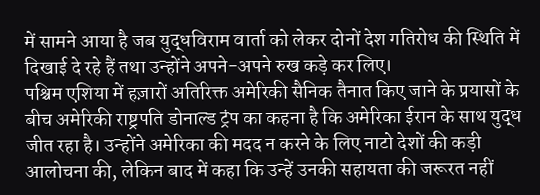में सामने आया है जब युद्धविराम वार्ता को लेकर दोनों देश गतिरोध की स्थिति में दिखाई दे रहे हैं तथा उन्होंने अपने-अपने रुख कड़े कर लिए।
पश्चिम एशिया में हज़ारों अतिरिक्त अमेरिकी सैनिक तैनात किए जाने के प्रयासों के बीच अमेरिकी राष्ट्रपति डोनाल्ड ट्रंप का कहना है कि अमेरिका ईरान के साथ युद्ध जीत रहा है। उन्होंने अमेरिका की मदद न करने के लिए नाटो देशों की कड़ी आलोचना की, लेकिन बाद में कहा कि उन्हें उनकी सहायता की जरूरत नहीं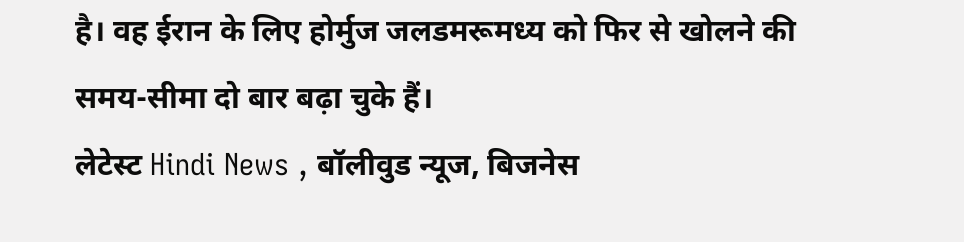है। वह ईरान के लिए होर्मुज जलडमरूमध्य को फिर से खोलने की समय-सीमा दो बार बढ़ा चुके हैं।
लेटेस्ट Hindi News , बॉलीवुड न्यूज, बिजनेस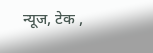न्यूज, टेक ,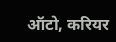ऑटो, करियर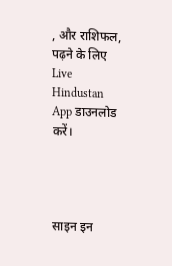, और राशिफल, पढ़ने के लिए Live Hindustan App डाउनलोड करें।




साइन इन